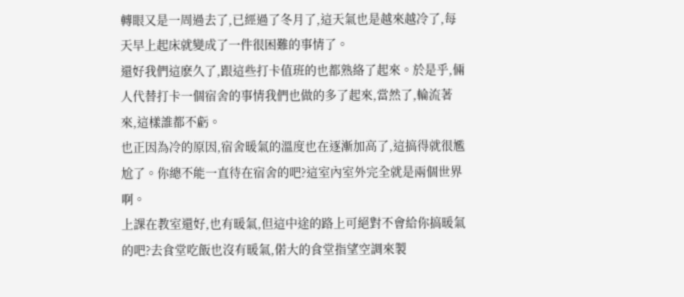轉眼又是一周過去了,已經過了冬月了,這天氣也是越來越冷了,每天早上起床就變成了一件很困難的事情了。
還好我們這麽久了,跟這些打卡值班的也都熟絡了起來。於是乎,倆人代替打卡一個宿舍的事情我們也做的多了起來,當然了,輪流著來,這樣誰都不虧。
也正因為冷的原因,宿舍暖氣的溫度也在逐漸加高了,這搞得就很尷尬了。你總不能一直待在宿舍的吧?這室內室外完全就是兩個世界啊。
上課在教室還好,也有暖氣,但這中途的路上可絕對不會給你搞暖氣的吧?去食堂吃飯也沒有暖氣,偌大的食堂指望空調來製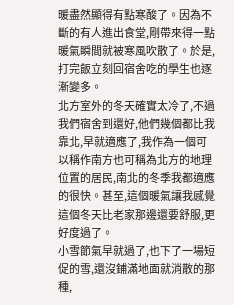暖盡然顯得有點寒酸了。因為不斷的有人進出食堂,剛帶來得一點暖氣瞬間就被寒風吹散了。於是,打完飯立刻回宿舍吃的學生也逐漸變多。
北方室外的冬天確實太冷了,不過我們宿舍到還好,他們幾個都比我靠北,早就適應了,我作為一個可以稱作南方也可稱為北方的地理位置的居民,南北的冬季我都適應的很快。甚至,這個暖氣讓我感覺這個冬天比老家那邊還要舒服,更好度過了。
小雪節氣早就過了,也下了一場短促的雪,還沒鋪滿地面就消散的那種,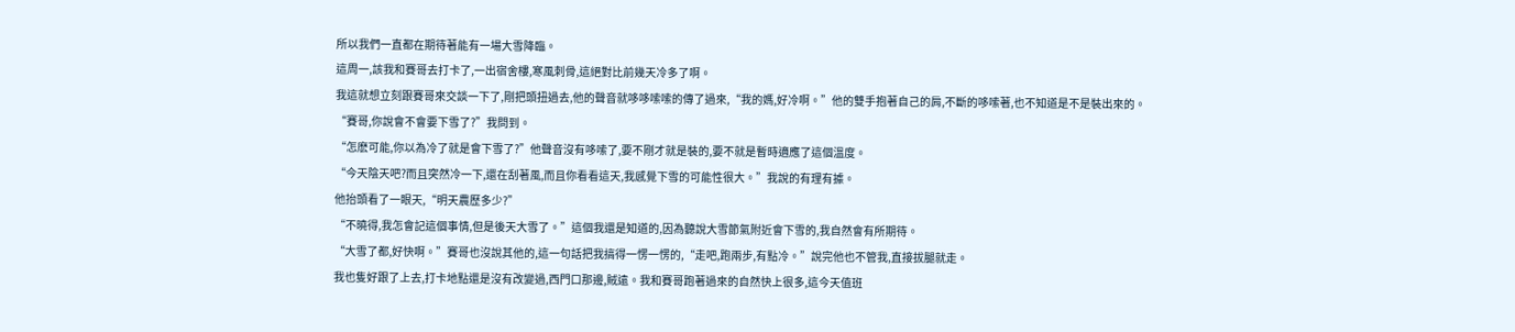所以我們一直都在期待著能有一場大雪降臨。
這周一,該我和賽哥去打卡了,一出宿舍樓,寒風刺骨,這絕對比前幾天冷多了啊。
我這就想立刻跟賽哥來交談一下了,剛把頭扭過去,他的聲音就哆哆嗦嗦的傳了過來,“我的媽,好冷啊。”他的雙手抱著自己的肩,不斷的哆嗦著,也不知道是不是裝出來的。
“賽哥,你說會不會要下雪了?”我問到。
“怎麽可能,你以為冷了就是會下雪了?”他聲音沒有哆嗦了,要不剛才就是裝的,要不就是暫時適應了這個溫度。
“今天陰天吧?而且突然冷一下,還在刮著風,而且你看看這天,我感覺下雪的可能性很大。”我說的有理有據。
他抬頭看了一眼天,“明天農歷多少?”
“不曉得,我怎會記這個事情,但是後天大雪了。”這個我還是知道的,因為聽說大雪節氣附近會下雪的,我自然會有所期待。
“大雪了都,好快啊。”賽哥也沒說其他的,這一句話把我搞得一愣一愣的,“走吧,跑兩步,有點冷。”說完他也不管我,直接拔腿就走。
我也隻好跟了上去,打卡地點還是沒有改變過,西門口那邊,賊遠。我和賽哥跑著過來的自然快上很多,這今天值班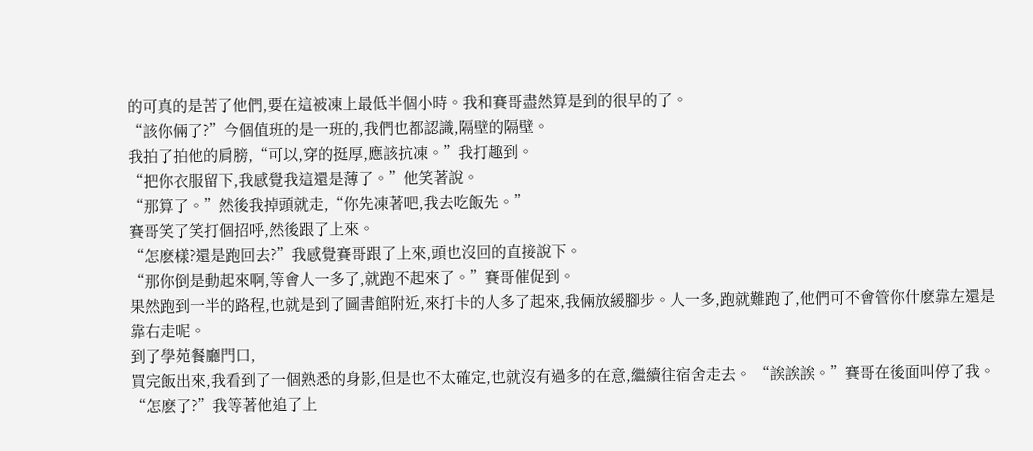的可真的是苦了他們,要在這被凍上最低半個小時。我和賽哥盡然算是到的很早的了。
“該你倆了?”今個值班的是一班的,我們也都認識,隔壁的隔壁。
我拍了拍他的肩膀,“可以,穿的挺厚,應該抗凍。”我打趣到。
“把你衣服留下,我感覺我這還是薄了。”他笑著說。
“那算了。”然後我掉頭就走,“你先凍著吧,我去吃飯先。”
賽哥笑了笑打個招呼,然後跟了上來。
“怎麽樣?還是跑回去?”我感覺賽哥跟了上來,頭也沒回的直接說下。
“那你倒是動起來啊,等會人一多了,就跑不起來了。”賽哥催促到。
果然跑到一半的路程,也就是到了圖書館附近,來打卡的人多了起來,我倆放緩腳步。人一多,跑就難跑了,他們可不會管你什麽靠左還是靠右走呢。
到了學苑餐廳門口,
買完飯出來,我看到了一個熟悉的身影,但是也不太確定,也就沒有過多的在意,繼續往宿舍走去。 “誒誒誒。”賽哥在後面叫停了我。
“怎麽了?”我等著他追了上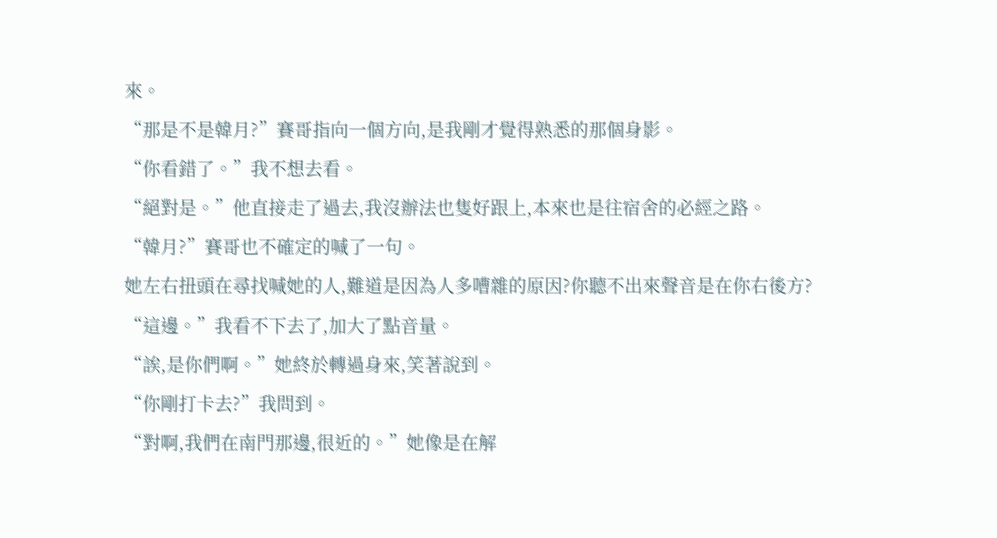來。
“那是不是韓月?”賽哥指向一個方向,是我剛才覺得熟悉的那個身影。
“你看錯了。”我不想去看。
“絕對是。”他直接走了過去,我沒辦法也隻好跟上,本來也是往宿舍的必經之路。
“韓月?”賽哥也不確定的喊了一句。
她左右扭頭在尋找喊她的人,難道是因為人多嘈雜的原因?你聽不出來聲音是在你右後方?
“這邊。”我看不下去了,加大了點音量。
“誒,是你們啊。”她終於轉過身來,笑著說到。
“你剛打卡去?”我問到。
“對啊,我們在南門那邊,很近的。”她像是在解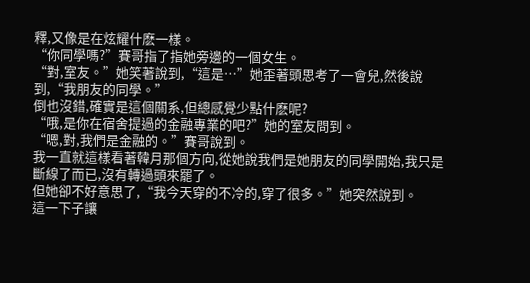釋,又像是在炫耀什麽一樣。
“你同學嗎?”賽哥指了指她旁邊的一個女生。
“對,室友。”她笑著說到,“這是…”她歪著頭思考了一會兒,然後說到,“我朋友的同學。”
倒也沒錯,確實是這個關系,但總感覺少點什麽呢?
“哦,是你在宿舍提過的金融專業的吧?”她的室友問到。
“嗯,對,我們是金融的。”賽哥說到。
我一直就這樣看著韓月那個方向,從她說我們是她朋友的同學開始,我只是斷線了而已,沒有轉過頭來罷了。
但她卻不好意思了,“我今天穿的不冷的,穿了很多。”她突然說到。
這一下子讓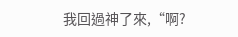我回過神了來,“啊?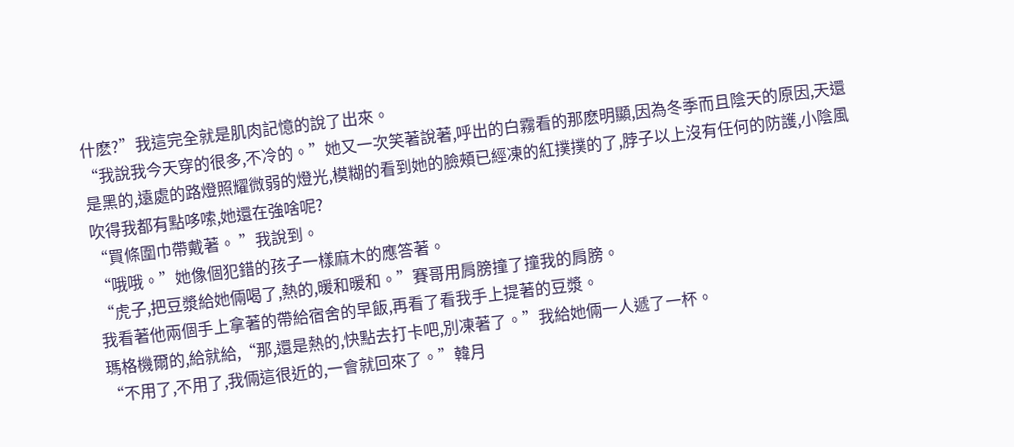什麽?”我這完全就是肌肉記憶的說了出來。
“我說我今天穿的很多,不冷的。”她又一次笑著說著,呼出的白霧看的那麽明顯,因為冬季而且陰天的原因,天還是黑的,遠處的路燈照耀微弱的燈光,模糊的看到她的臉頰已經凍的紅撲撲的了,脖子以上沒有任何的防護,小陰風吹得我都有點哆嗦,她還在強啥呢?
“買條圍巾帶戴著。 ”我說到。
“哦哦。”她像個犯錯的孩子一樣麻木的應答著。
“虎子,把豆漿給她倆喝了,熱的,暖和暖和。”賽哥用肩膀撞了撞我的肩膀。
我看著他兩個手上拿著的帶給宿舍的早飯,再看了看我手上提著的豆漿。
瑪格機爾的,給就給,“那,還是熱的,快點去打卡吧,別凍著了。”我給她倆一人遞了一杯。
“不用了,不用了,我倆這很近的,一會就回來了。”韓月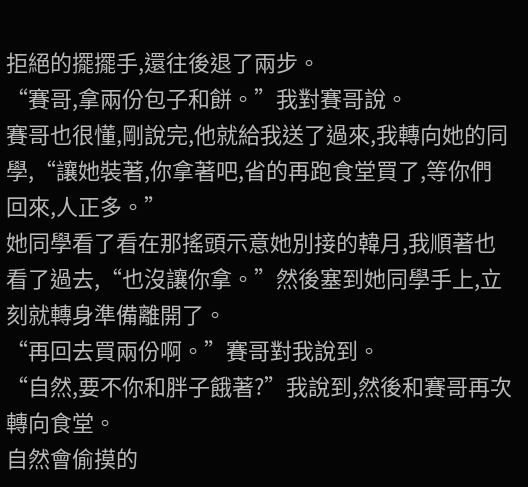拒絕的擺擺手,還往後退了兩步。
“賽哥,拿兩份包子和餅。”我對賽哥說。
賽哥也很懂,剛說完,他就給我送了過來,我轉向她的同學,“讓她裝著,你拿著吧,省的再跑食堂買了,等你們回來,人正多。”
她同學看了看在那搖頭示意她別接的韓月,我順著也看了過去,“也沒讓你拿。”然後塞到她同學手上,立刻就轉身準備離開了。
“再回去買兩份啊。”賽哥對我說到。
“自然,要不你和胖子餓著?”我說到,然後和賽哥再次轉向食堂。
自然會偷摸的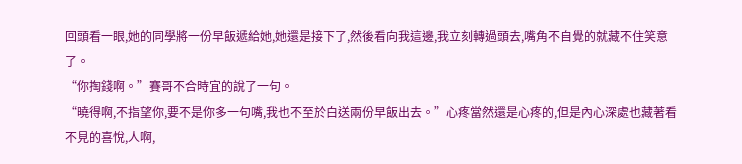回頭看一眼,她的同學將一份早飯遞給她,她還是接下了,然後看向我這邊,我立刻轉過頭去,嘴角不自覺的就藏不住笑意了。
“你掏錢啊。”賽哥不合時宜的說了一句。
“曉得啊,不指望你,要不是你多一句嘴,我也不至於白送兩份早飯出去。”心疼當然還是心疼的,但是內心深處也藏著看不見的喜悅,人啊,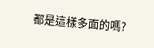都是這樣多面的嗎?